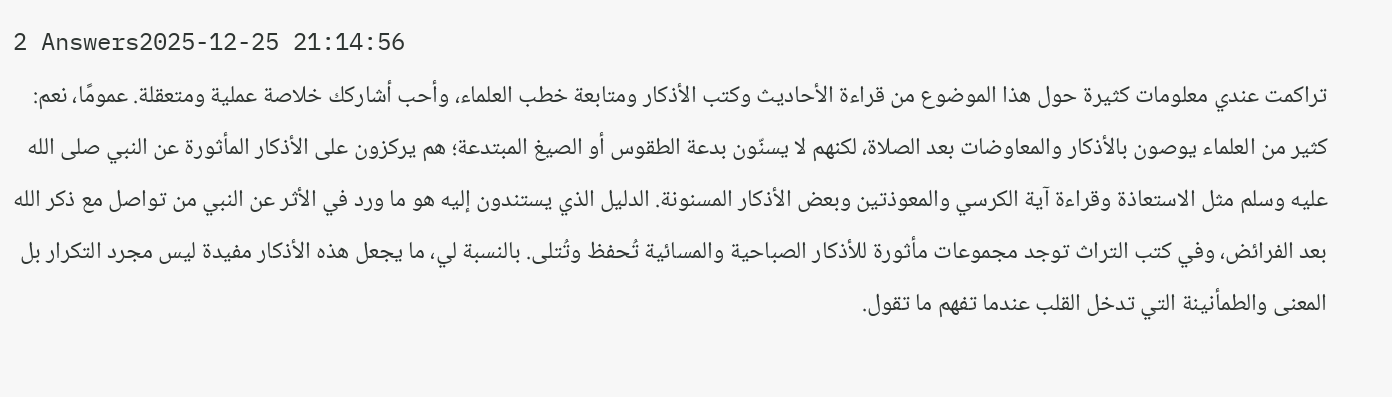2 Answers2025-12-25 21:14:56
تراكمت عندي معلومات كثيرة حول هذا الموضوع من قراءة الأحاديث وكتب الأذكار ومتابعة خطب العلماء، وأحب أشاركك خلاصة عملية ومتعقلة. عمومًا، نعم: كثير من العلماء يوصون بالأذكار والمعاوضات بعد الصلاة، لكنهم لا يسنّون بدعة الطقوس أو الصيغ المبتدعة؛ هم يركزون على الأذكار المأثورة عن النبي صلى الله عليه وسلم مثل الاستعاذة وقراءة آية الكرسي والمعوذتين وبعض الأذكار المسنونة. الدليل الذي يستندون إليه هو ما ورد في الأثر عن النبي من تواصل مع ذكر الله بعد الفرائض، وفي كتب التراث توجد مجموعات مأثورة للأذكار الصباحية والمسائية تُحفظ وتُتلى. بالنسبة لي، ما يجعل هذه الأذكار مفيدة ليس مجرد التكرار بل المعنى والطمأنينة التي تدخل القلب عندما تفهم ما تقول.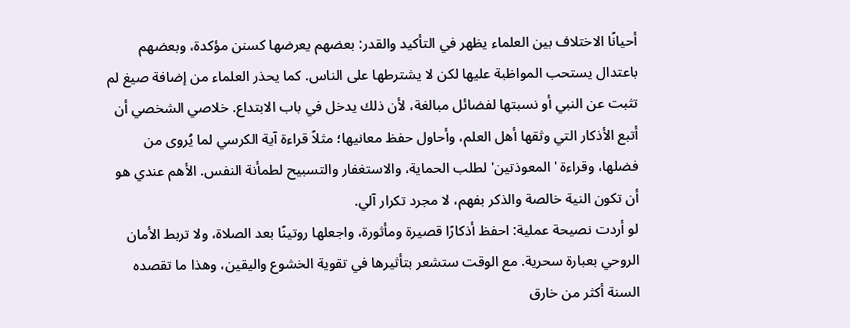أحيانًا الاختلاف بين العلماء يظهر في التأكيد والقدر: بعضهم يعرضها كسنن مؤكدة، وبعضهم باعتدال يستحب المواظبة عليها لكن لا يشترطها على الناس. كما يحذر العلماء من إضافة صيغ لم تثبت عن النبي أو نسبتها لفضائل مبالغة، لأن ذلك يدخل في باب الابتداع. خلاصي الشخصي أن أتبع الأذكار التي وثقها أهل العلم، وأحاول حفظ معانيها؛ مثلاً قراءة آية الكرسي لما يُروى من فضلها، وقراءة 'المعوذتين' لطلب الحماية، والاستغفار والتسبيح لطمأنة النفس. الأهم عندي هو أن تكون النية خالصة والذكر بفهم، لا مجرد تكرار آلي.
لو أردت نصيحة عملية: احفظ أذكارًا قصيرة ومأثورة، واجعلها روتينًا بعد الصلاة، ولا تربط الأمان الروحي بعبارة سحرية. مع الوقت ستشعر بتأثيرها في تقوية الخشوع واليقين، وهذا ما تقصده السنة أكثر من خارق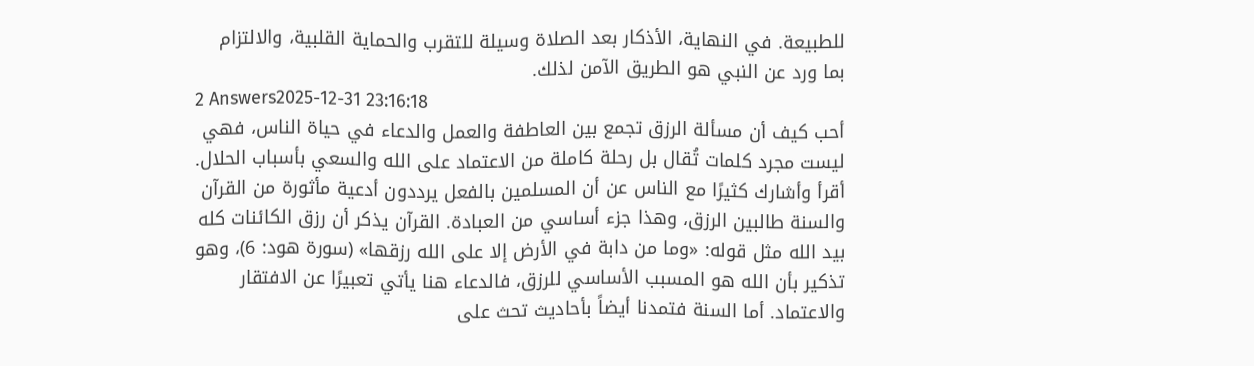للطبيعة. في النهاية، الأذكار بعد الصلاة وسيلة للتقرب والحماية القلبية، والالتزام بما ورد عن النبي هو الطريق الآمن لذلك.
2 Answers2025-12-31 23:16:18
أحب كيف أن مسألة الرزق تجمع بين العاطفة والعمل والدعاء في حياة الناس، فهي ليست مجرد كلمات تُقال بل رحلة كاملة من الاعتماد على الله والسعي بأسباب الحلال.
أقرأ وأشارك كثيرًا مع الناس عن أن المسلمين بالفعل يرددون أدعية مأثورة من القرآن والسنة طالبين الرزق، وهذا جزء أساسي من العبادة. القرآن يذكر أن رزق الكائنات كله بيد الله مثل قوله: «وما من دابة في الأرض إلا على الله رزقها» (سورة هود: 6)، وهو تذكير بأن الله هو المسبب الأساسي للرزق، فالدعاء هنا يأتي تعبيرًا عن الافتقار والاعتماد. أما السنة فتمدنا أيضاً بأحاديث تحث على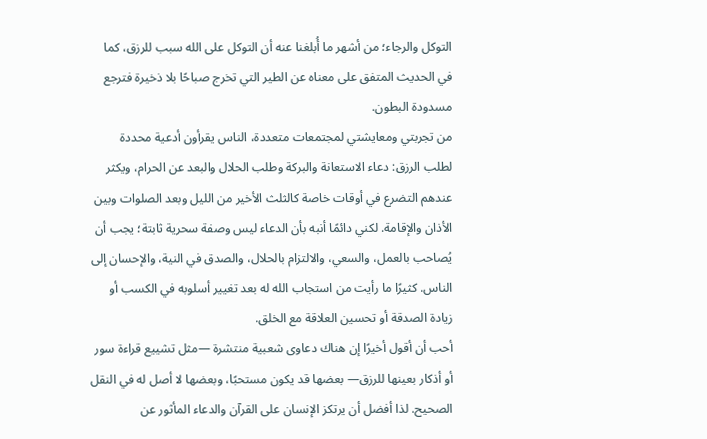التوكل والرجاء؛ من أشهر ما أُبلغنا عنه أن التوكل على الله سبب للرزق، كما في الحديث المتفق على معناه عن الطير التي تخرج صباحًا بلا ذخيرة فترجع مسدودة البطون.
من تجربتي ومعايشتي لمجتمعات متعددة، الناس يقرأون أدعية محددة لطلب الرزق: دعاء الاستعانة والبركة وطلب الحلال والبعد عن الحرام، ويكثر عندهم التضرع في أوقات خاصة كالثلث الأخير من الليل وبعد الصلوات وبين الأذان والإقامة. لكني دائمًا أنبه بأن الدعاء ليس وصفة سحرية ثابتة؛ يجب أن يُصاحب بالعمل، والسعي، والالتزام بالحلال، والصدق في النية، والإحسان إلى الناس. كثيرًا ما رأيت من استجاب الله له بعد تغيير أسلوبه في الكسب أو زيادة الصدقة أو تحسين العلاقة مع الخلق.
أحب أن أقول أخيرًا إن هناك دعاوى شعبية منتشرة —مثل تشييع قراءة سور أو أذكار بعينها للرزق— بعضها قد يكون مستحبًا، وبعضها لا أصل له في النقل الصحيح. لذا أفضل أن يرتكز الإنسان على القرآن والدعاء المأثور عن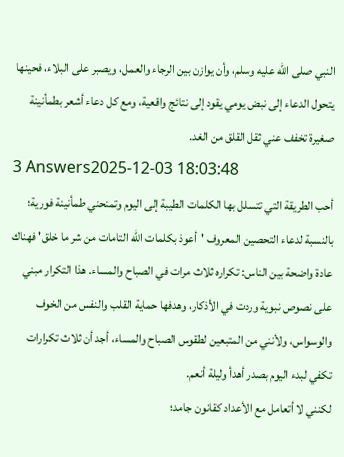النبي صلى الله عليه وسلم، وأن يوازن بين الرجاء والعمل، ويصبر على البلاء، فحينها يتحول الدعاء إلى نبض يومي يقود إلى نتائج واقعية، ومع كل دعاء أشعر بطمأنينة صغيرة تخفف عني ثقل القلق من الغد.
3 Answers2025-12-03 18:03:48
أحب الطريقة التي تتسلل بها الكلمات الطيبة إلى اليوم وتمنحني طمأنينة فورية؛ بالنسبة لدعاء التحصين المعروف 'أعوذ بكلمات الله التامات من شر ما خلق' فهناك عادة واضحة بين الناس: تكراره ثلاث مرات في الصباح والمساء. هذا التكرار مبني على نصوص نبوية وردت في الأذكار، وهدفها حماية القلب والنفس من الخوف والوسواس، ولأنني من المتبعين لطقوس الصباح والمساء، أجد أن ثلاث تكرارات تكفي لبدء اليوم بصدر أهدأ وليلة أنعم.
لكنني لا أتعامل مع الأعداد كقانون جامد؛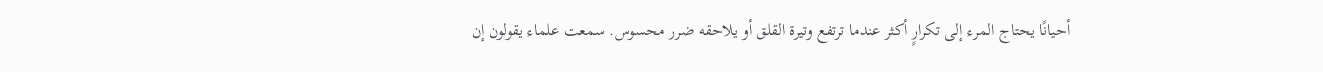أحيانًا يحتاج المرء إلى تكرارٍ أكثر عندما ترتفع وتيرة القلق أو يلاحقه ضرر محسوس. سمعت علماء يقولون إن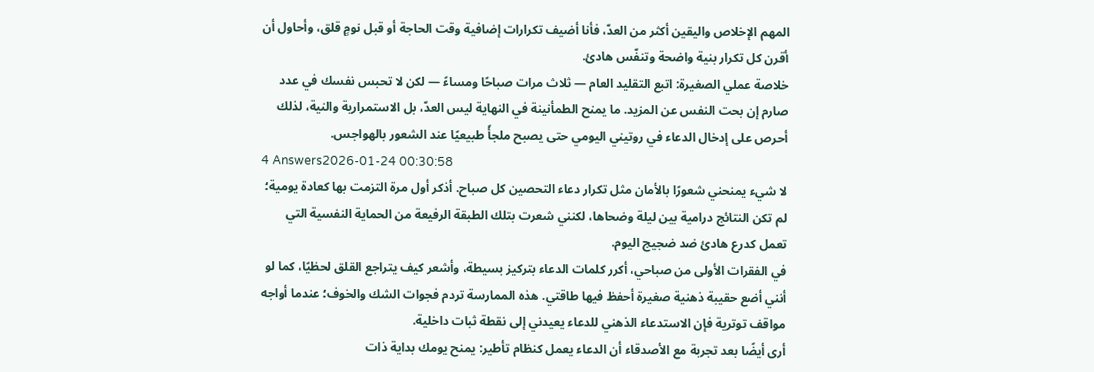المهم الإخلاص واليقين أكثر من العدّ، فأنا أضيف تكرارات إضافية وقت الحاجة أو قبل نومٍ قلق، وأحاول أن أقرن كل تكرار بنية واضحة وتنفّس هادئ.
خلاصة عملي الصغيرة: اتبع التقليد العام — ثلاث مرات صباحًا ومساءً — لكن لا تحبس نفسك في عدد صارم إن بحت النفس عن المزيد. ما يمنح الطمأنينة في النهاية ليس العدّ، بل الاستمرارية والنية، لذلك أحرص على إدخال الدعاء في روتيني اليومي حتى يصبح ملجأً طبيعيًا عند الشعور بالهواجس.
4 Answers2026-01-24 00:30:58
لا شيء يمنحني شعورًا بالأمان مثل تكرار دعاء التحصين كل صباح. أذكر أول مرة التزمت بها كعادة يومية؛ لم تكن النتائج درامية بين ليلة وضحاها، لكنني شعرت بتلك الطبقة الرفيعة من الحماية النفسية التي تعمل كدرع هادئ ضد ضجيج اليوم.
في الفقرات الأولى من صباحي، أكرر كلمات الدعاء بتركيز بسيطة، وأشعر كيف يتراجع القلق لحظيًا، كما لو أنني أضع حقيبة ذهنية صغيرة أحفظ فيها طاقتي. هذه الممارسة تردم فجوات الشك والخوف؛ عندما أواجه مواقف توترية فإن الاستدعاء الذهني للدعاء يعيدني إلى نقطة ثبات داخلية.
أرى أيضًا بعد تجربة مع الأصدقاء أن الدعاء يعمل كنظام تأطير: يمنح يومك بداية ذات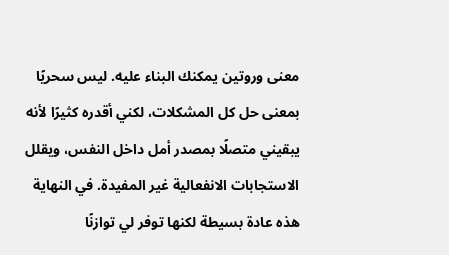معنى وروتين يمكنك البناء عليه. ليس سحريًا بمعنى حل كل المشكلات، لكني أقدره كثيرًا لأنه يبقيني متصلًا بمصدر أمل داخل النفس، ويقلل الاستجابات الانفعالية غير المفيدة. في النهاية هذه عادة بسيطة لكنها توفر لي توازنًا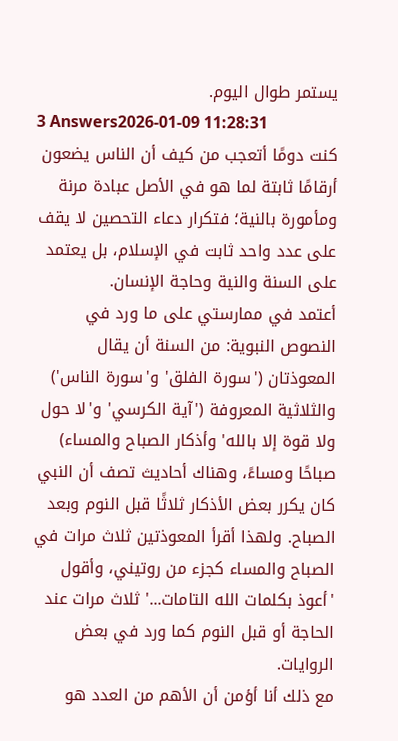يستمر طوال اليوم.
3 Answers2026-01-09 11:28:31
كنت دومًا أتعجب من كيف أن الناس يضعون أرقامًا ثابتة لما هو في الأصل عبادة مرنة ومأمورة بالنية؛ فتكرار دعاء التحصين لا يقف على عدد واحد ثابت في الإسلام، بل يعتمد على السنة والنية وحاجة الإنسان.
أعتمد في ممارستي على ما ورد في النصوص النبوية: من السنة أن يقال المعوذتان ('سورة الفلق' و'سورة الناس') والثلاثية المعروفة ('آية الكرسي' و'لا حول ولا قوة إلا بالله' وأذكار الصباح والمساء) صباحًا ومساءً، وهناك أحاديث تصف أن النبي كان يكرر بعض الأذكار ثلاثًا قبل النوم وبعد الصباح. ولهذا أقرأ المعوذتين ثلاث مرات في الصباح والمساء كجزء من روتيني، وأقول 'أعوذ بكلمات الله التامات...' ثلاث مرات عند الحاجة أو قبل النوم كما ورد في بعض الروايات.
مع ذلك أنا أؤمن أن الأهم من العدد هو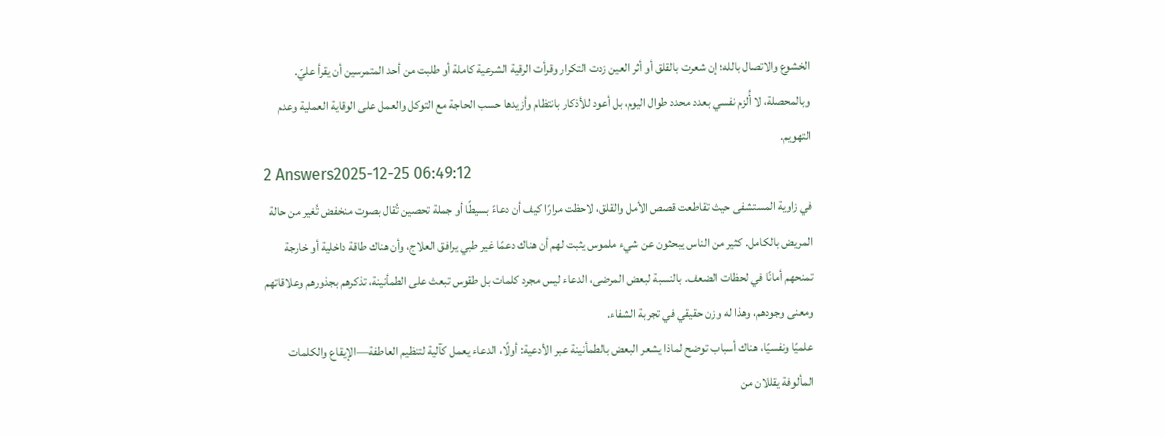الخشوع والاتصال بالله؛ إن شعرت بالقلق أو أثر العين زدت التكرار وقرأت الرقية الشرعية كاملة أو طلبت من أحد المتمرسين أن يقرأ عليّ. وبالمحصلة، لا أُلزم نفسي بعدد محدد طوال اليوم، بل أعود للأذكار بانتظام وأزيدها حسب الحاجة مع التوكل والعمل على الوقاية العملية وعدم التهويم.
2 Answers2025-12-25 06:49:12
في زاوية المستشفى حيث تقاطعت قصص الأمل والقلق، لاحظت مرارًا كيف أن دعاءً بسيطًا أو جملة تحصين تُقال بصوت منخفض تُغير من حالة المريض بالكامل. كثير من الناس يبحثون عن شيء ملموس يثبت لهم أن هناك دعمًا غير طبي يرافق العلاج، وأن هناك طاقة داخلية أو خارجة تمنحهم أمانًا في لحظات الضعف. بالنسبة لبعض المرضى، الدعاء ليس مجرد كلمات بل طقوس تبعث على الطمأنينة، تذكرهم بجذورهم وعلاقاتهم ومعنى وجودهم، وهذا له وزن حقيقي في تجربة الشفاء.
علميًا ونفسيًا، هناك أسباب توضح لماذا يشعر البعض بالطمأنينة عبر الأدعية: أولًا، الدعاء يعمل كآلية لتنظيم العاطفة—الإيقاع والكلمات المألوفة يقللان من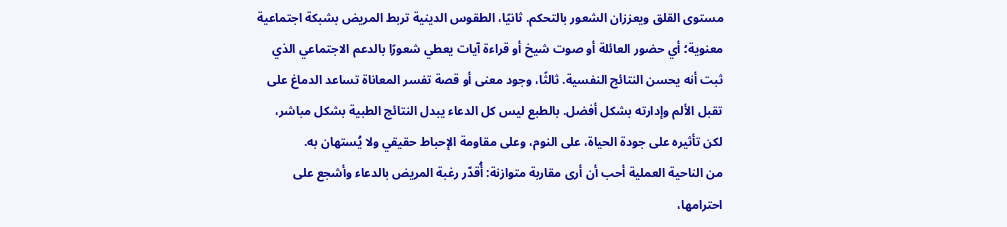مستوى القلق ويعززان الشعور بالتحكم. ثانيًا، الطقوس الدينية تربط المريض بشبكة اجتماعية معنوية؛ أي حضور العائلة أو صوت شيخ أو قراءة آيات يعطي شعورًا بالدعم الاجتماعي الذي ثبت أنه يحسن النتائج النفسية. ثالثًا، وجود معنى أو قصة تفسر المعاناة تساعد الدماغ على تقبل الألم وإدارته بشكل أفضل. بالطبع ليس كل الدعاء يبدل النتائج الطبية بشكل مباشر، لكن تأثيره على جودة الحياة، على النوم، وعلى مقاومة الإحباط حقيقي ولا يُستهان به.
من الناحية العملية أحب أن أرى مقاربة متوازنة: أُقدّر رغبة المريض بالدعاء وأشجع على احترامها،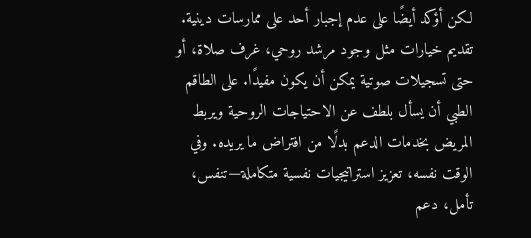لكن أؤكد أيضًا على عدم إجبار أحد على ممارسات دينية. تقديم خيارات مثل وجود مرشد روحي، غرف صلاة، أو حتى تسجيلات صوتية يمكن أن يكون مفيدًا. على الطاقم الطبي أن يسأل بلطف عن الاحتياجات الروحية ويربط المريض بخدمات الدعم بدلًا من افتراض ما يريده. وفي الوقت نفسه، تعزيز استراتيجيات نفسية متكاملة—تنفس، تأمل، دعم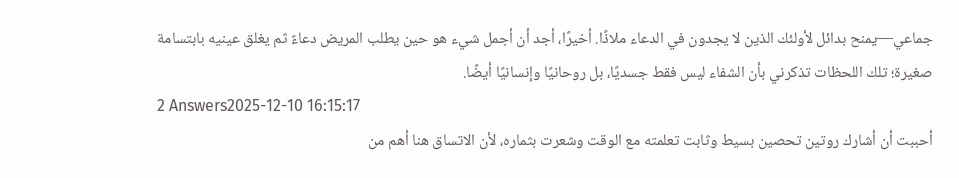جماعي—يمنح بدائل لأولئك الذين لا يجدون في الدعاء ملاذًا. أخيرًا، أجد أن أجمل شيء هو حين يطلب المريض دعاءً ثم يغلق عينيه بابتسامة صغيرة؛ تلك اللحظات تذكرني بأن الشفاء ليس فقط جسديًا، بل روحانيًا وإنسانيًا أيضًا.
2 Answers2025-12-10 16:15:17
أحببت أن أشارك روتين تحصين بسيط وثابت تعلمته مع الوقت وشعرت بثماره، لأن الاتساق هنا أهم من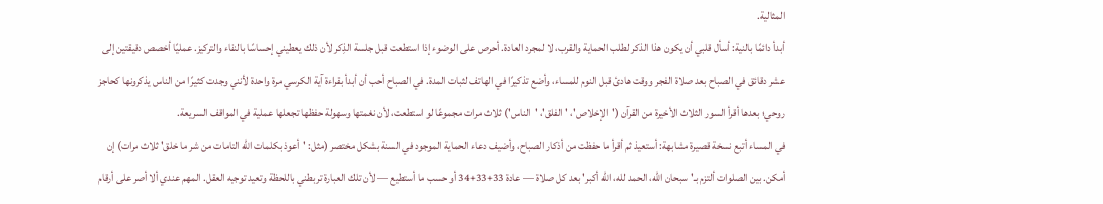المثالية.
أبدأ دائمًا بالنية: أسأل قلبي أن يكون هذا الذكر لطلب الحماية والقرب، لا لمجرد العادة. أحرص على الوضوء إذا استطعت قبل جلسة الذِكر لأن ذلك يعطيني إحساسًا بالنقاء والتركيز. عمليًا أخصص دقيقتين إلى عشر دقائق في الصباح بعد صلاة الفجر ووقت هادئ قبل النوم للمساء، وأضع تذكيرًا في الهاتف لثبات المدة. في الصباح أحب أن أبدأ بقراءة آية الكرسي مرة واحدة لأنني وجدت كثيرًا من الناس يذكرونها كحاجز روحي؛ بعدها أقرأ السور الثلاث الأخيرة من القرآن ('الإخلاص'، 'الفلق'، 'الناس') ثلاث مرات مجموعًا لو استطعت، لأن نغمتها وسهولة حفظها تجعلها عملية في المواقف السريعة.
في المساء أتبع نسخة قصيرة مشابهة: أستعيذ ثم أقرأ ما حفظت من أذكار الصباح، وأضيف دعاء الحماية الموجود في السنة بشكل مختصر (مثل: 'أعوذ بكلمات الله التامات من شر ما خلق' ثلاث مرات) إن أمكن. بين الصلوات ألتزم بـ'سبحان الله، الحمد لله، الله أكبر' بعد كل صلاة — عادة 33+33+34 أو حسب ما أستطيع — لأن تلك العبارة تربطني باللحظة وتعيد توجيه العقل. المهم عندي ألا أصر على أرقام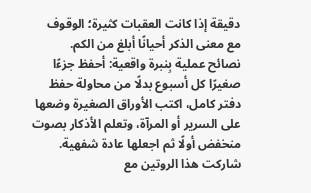دقيقة إذا كانت العقبات كثيرة؛ الوقوف مع معنى الذكر أحيانًا أبلغ من الكم.
نصائح عملية بِنبرة واقعية: أحفظ جزءًا صغيرًا كل أسبوع بدلًا من محاولة حفظ دفتر كامل، اكتب الأوراق الصغيرة وضعها على السرير أو المرآة، وتعلم الأذكار بصوت منخفض أولًا ثم اجعلها عادة شفهية. شاركت هذا الروتين مع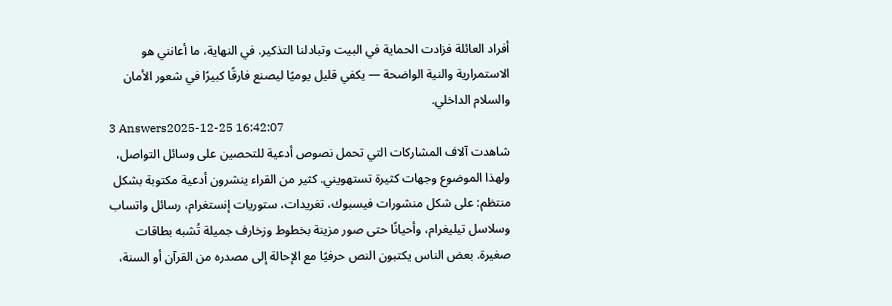أفراد العائلة فزادت الحماية في البيت وتبادلنا التذكير. في النهاية، ما أعانني هو الاستمرارية والنية الواضحة — يكفي قليل يوميًا ليصنع فارقًا كبيرًا في شعور الأمان والسلام الداخلي.
3 Answers2025-12-25 16:42:07
شاهدت آلاف المشاركات التي تحمل نصوص أدعية للتحصين على وسائل التواصل، ولهذا الموضوع وجهات كثيرة تستهويني. كثير من القراء ينشرون أدعية مكتوبة بشكل منتظم: على شكل منشورات فيسبوك، تغريدات، ستوريات إنستغرام، رسائل واتساب وسلاسل تيليغرام، وأحيانًا حتى صور مزينة بخطوط وزخارف جميلة تُشبه بطاقات صغيرة. بعض الناس يكتبون النص حرفيًا مع الإحالة إلى مصدره من القرآن أو السنة،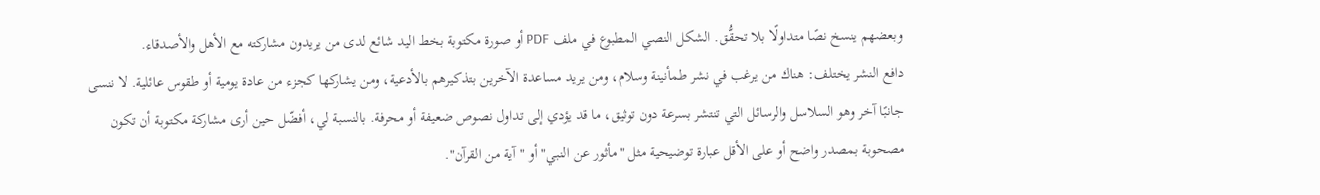وبعضهم ينسخ نصًا متداولًا بلا تحقُّق. الشكل النصي المطبوع في ملف PDF أو صورة مكتوبة بخط اليد شائع لدى من يريدون مشاركته مع الأهل والأصدقاء.
دافع النشر يختلف: هناك من يرغب في نشر طمأنينة وسلام، ومن يريد مساعدة الآخرين بتذكيرهم بالأدعية، ومن يشاركها كجزء من عادة يومية أو طقوس عائلية. لا ننسى جانبًا آخر وهو السلاسل والرسائل التي تنتشر بسرعة دون توثيق، ما قد يؤدي إلى تداول نصوص ضعيفة أو محرفة. بالنسبة لي، أفضّل حين أرى مشاركة مكتوبة أن تكون مصحوبة بمصدر واضح أو على الأقل عبارة توضيحية مثل "مأثور عن النبي" أو "آية من القرآن".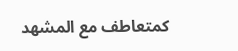كمتعاطف مع المشهد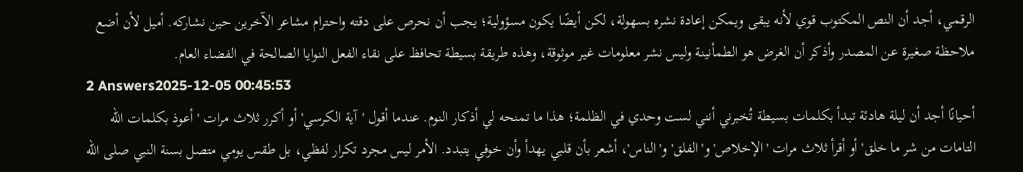الرقمي، أجد أن النص المكتوب قوي لأنه يبقى ويمكن إعادة نشره بسهولة، لكن أيضًا يكون مسؤولية؛ يجب أن نحرص على دقته واحترام مشاعر الآخرين حين نشاركه. أميل لأن أضع ملاحظة صغيرة عن المصدر وأذكر أن الغرض هو الطمأنينة وليس نشر معلومات غير موثوقة، وهذه طريقة بسيطة تحافظ على نقاء الفعل النوايا الصالحة في الفضاء العام.
2 Answers2025-12-05 00:45:53
أحيانًا أجد أن ليلة هادئة تبدأ بكلمات بسيطة تُخبرني أنني لست وحدي في الظلمة؛ هذا ما تمنحه لي أذكار النوم. عندما أقول 'آية الكرسي' أو أكرر ثلاث مرات 'أعوذ بكلمات الله التامات من شر ما خلق' أو أقرأ ثلاث مرات 'الإخلاص' و'الفلق' و'الناس'، أشعر بأن قلبي يهدأ وأن خوفي يتبدد. الأمر ليس مجرد تكرار لفظي، بل طقس يومي متصل بسنة النبي صلى الله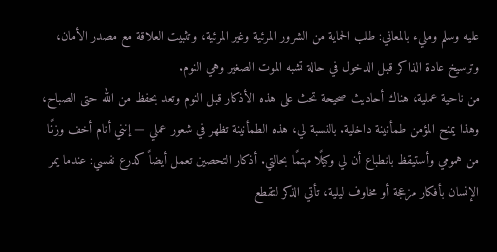عليه وسلم ومليء بالمعاني: طلب الحماية من الشرور المرئية وغير المرئية، وتثبيت العلاقة مع مصدر الأمان، وترسيخ عادة الذاكر قبل الدخول في حالة تشبه الموت الصغير وهي النوم.
من ناحية عملية، هناك أحاديث صحيحة تحث على هذه الأذكار قبل النوم وتعد بحفظ من الله حتى الصباح، وهذا يمنح المؤمن طمأنينة داخلية. بالنسبة لي، هذه الطمأنينة تظهر في شعور عملي — إنني أنام أخف وزنًا من همومي وأستيقظ بانطباع أن لي وكيلًا مهتمًا بحالتي. أذكار التحصين تعمل أيضاً كدرع نفسي: عندما يمر الإنسان بأفكار مزعجة أو مخاوف ليلية، تأتي الذكر لتقطع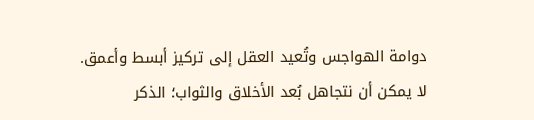دوامة الهواجس وتُعيد العقل إلى تركيز أبسط وأعمق.
لا يمكن أن نتجاهل بُعد الأخلاق والثواب؛ الذكر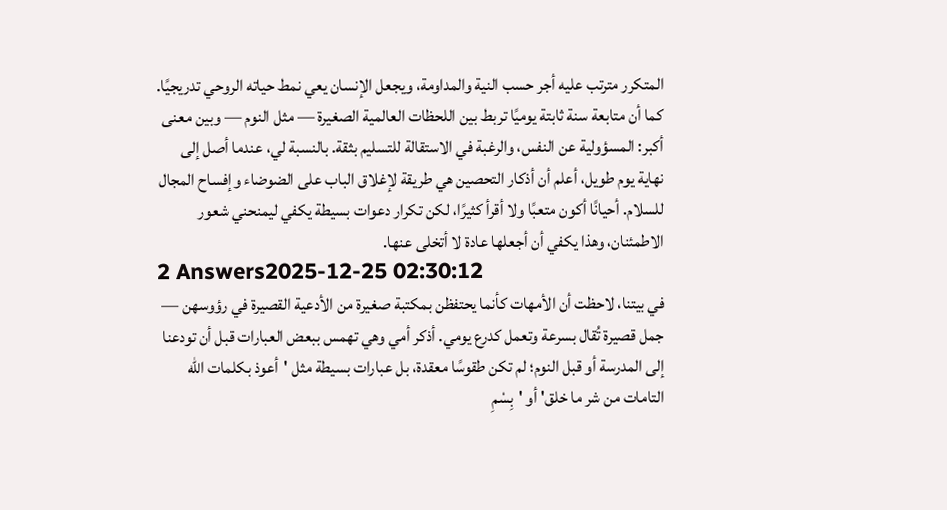المتكرر مترتب عليه أجر حسب النية والمداومة، ويجعل الإنسان يعي نمط حياته الروحي تدريجيًا. كما أن متابعة سنة ثابتة يوميًا تربط بين اللحظات العالمية الصغيرة — مثل النوم — وبين معنى أكبر: المسؤولية عن النفس، والرغبة في الاستقالة للتسليم بثقة. بالنسبة لي، عندما أصل إلى نهاية يوم طويل، أعلم أن أذكار التحصين هي طريقة لإغلاق الباب على الضوضاء وإفساح المجال للسلام. أحيانًا أكون متعبًا ولا أقرأ كثيرًا، لكن تكرار دعوات بسيطة يكفي ليمنحني شعور الاطمئنان، وهذا يكفي أن أجعلها عادة لا أتخلى عنها.
2 Answers2025-12-25 02:30:12
في بيتنا، لاحظت أن الأمهات كأنما يحتفظن بمكتبة صغيرة من الأدعية القصيرة في رؤوسهن — جمل قصيرة تُقال بسرعة وتعمل كدرع يومي. أذكر أمي وهي تهمس ببعض العبارات قبل أن تودعنا إلى المدرسة أو قبل النوم؛ لم تكن طقوسًا معقدة، بل عبارات بسيطة مثل 'أعوذ بكلمات الله التامات من شر ما خلق' أو 'بِسْمِ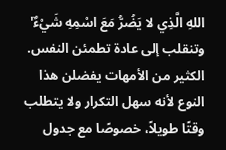اللهِ الَّذِي لا يَضُرُّ مَعَ اسْمِهِ شَيْءٌ' وتنقلب إلى عادة تطمئن النفس. الكثير من الأمهات يفضلن هذا النوع لأنه سهل التكرار ولا يتطلب وقتًا طويلاً، خصوصًا مع جدول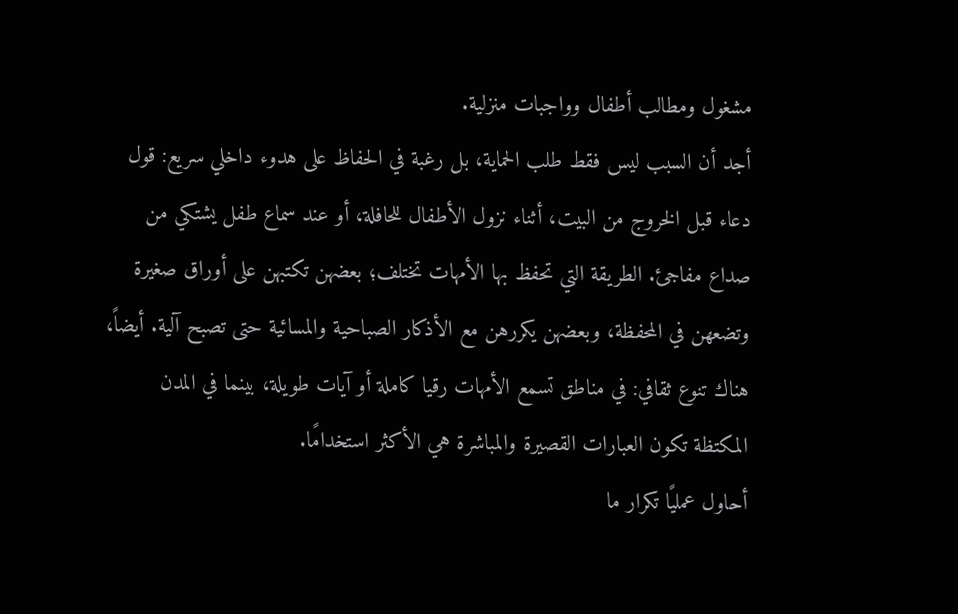مشغول ومطالب أطفال وواجبات منزلية.
أجد أن السبب ليس فقط طلب الحماية، بل رغبة في الحفاظ على هدوء داخلي سريع: قول دعاء قبل الخروج من البيت، أثناء نزول الأطفال للحافلة، أو عند سماع طفل يشتكي من صداع مفاجئ. الطريقة التي تحفظ بها الأمهات تختلف؛ بعضهن تكتبهن على أوراق صغيرة وتضعهن في المحفظة، وبعضهن يكررهن مع الأذكار الصباحية والمسائية حتى تصبح آلية. أيضاً، هناك تنوع ثقافي: في مناطق تسمع الأمهات رقيا كاملة أو آيات طويلة، بينما في المدن المكتظة تكون العبارات القصيرة والمباشرة هي الأكثر استخدامًا.
أحاول عمليًا تكرار ما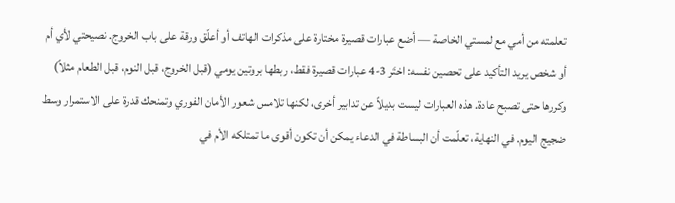تعلمته من أمي مع لمستي الخاصة — أضع عبارات قصيرة مختارة على مذكرات الهاتف أو أعلّق ورقة على باب الخروج. نصيحتي لأي أم أو شخص يريد التأكيد على تحصين نفسه: اختَر 3-4 عبارات قصيرة فقط، ربطها بروتين يومي (قبل الخروج، قبل النوم، قبل الطعام مثلاً) وكررها حتى تصبح عادة. هذه العبارات ليست بديلاً عن تدابير أخرى، لكنها تلامس شعور الأمان الفوري وتمنحك قدرة على الاستمرار وسط ضجيج اليوم. في النهاية، تعلّمت أن البساطة في الدعاء يمكن أن تكون أقوى ما تمتلكه الأم في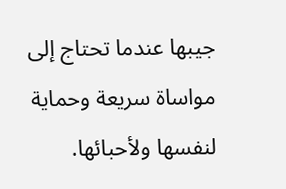جيبها عندما تحتاج إلى مواساة سريعة وحماية لنفسها ولأحبائها.